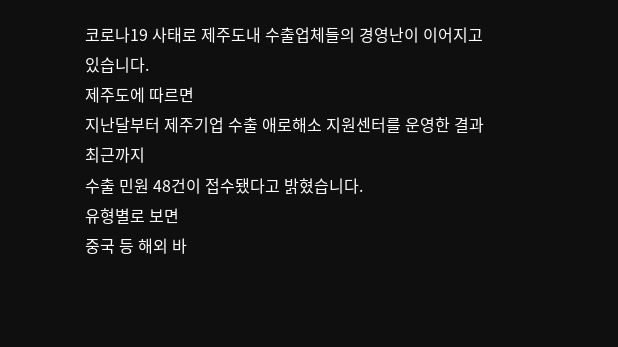코로나19 사태로 제주도내 수출업체들의 경영난이 이어지고 있습니다.
제주도에 따르면
지난달부터 제주기업 수출 애로해소 지원센터를 운영한 결과
최근까지
수출 민원 48건이 접수됐다고 밝혔습니다.
유형별로 보면
중국 등 해외 바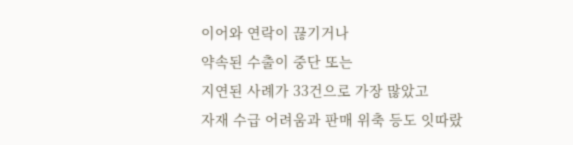이어와 연락이 끊기거나
약속된 수출이 중단 또는
지연된 사례가 33건으로 가장 많았고
자재 수급 어려움과 판매 위축 등도 잇따랐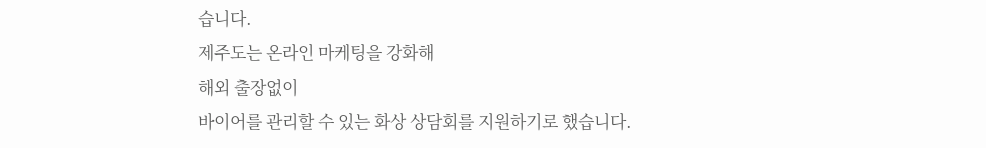습니다.
제주도는 온라인 마케팅을 강화해
해외 출장없이
바이어를 관리할 수 있는 화상 상담회를 지원하기로 했습니다.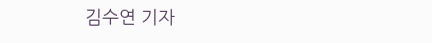김수연 기자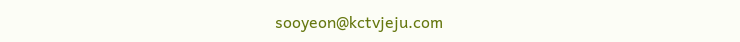sooyeon@kctvjeju.com